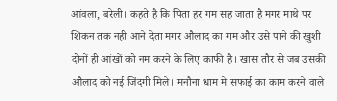आंवला, बरेली। कहते है कि पिता हर गम सह जाता है मगर माथे पर शिकन तक नही आने देता मगर औलाद का गम और उसे पाने की खुशी दोनों ही आंखों को नम करने के लिए काफी है। खास तौर से जब उसकी औलाद को नई जिंदगी मिले। मनौना धाम मे सफाई का काम करने वाले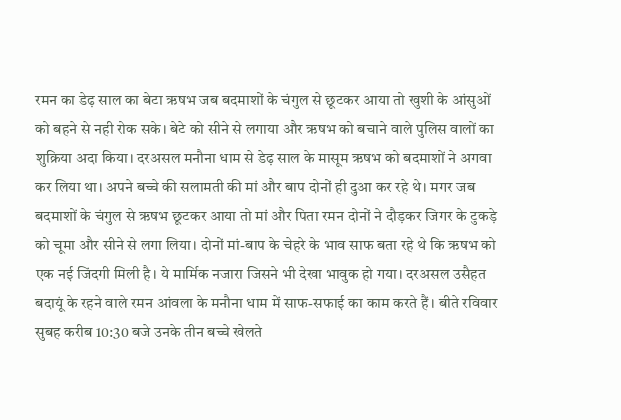रमन का डेढ़ साल का बेटा ऋषभ जब बदमाशों के चंगुल से छूटकर आया तो खुशी के आंसुओं को बहने से नही रोक सके। बेटे को सीने से लगाया और ऋषभ को बचाने वाले पुलिस वालों का शुक्रिया अदा किया। दरअसल मनौना धाम से डेढ़ साल के मासूम ऋषभ को बदमाशों ने अगवा कर लिया था। अपने बच्चे की सलामती की मां और बाप दोनों ही दुआ कर रहे थे। मगर जब बदमाशों के चंगुल से ऋषभ छूटकर आया तो मां और पिता रमन दोनों ने दौड़कर जिगर के टुकड़े को चूमा और सीने से लगा लिया। दोनों मां-बाप के चेहरे के भाव साफ बता रहे थे कि ऋषभ को एक नई जिंदगी मिली है। ये मार्मिक नजारा जिसने भी देखा भावुक हो गया। दरअसल उसैहत बदायूं के रहने वाले रमन आंवला के मनौना धाम में साफ-सफाई का काम करते हैं। बीते रविवार सुबह करीब 10:30 बजे उनके तीन बच्चे खेलते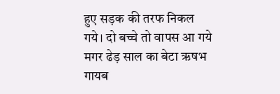हुए सड़क की तरफ निकल गये। दो बच्चे तो वापस आ गये मगर ढेड़ साल का बेटा ऋषभ गायब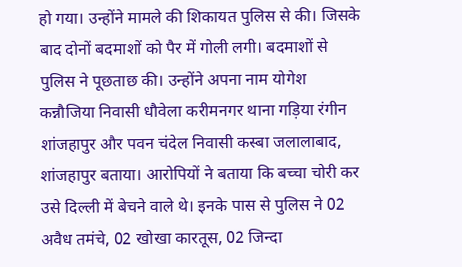हो गया। उन्होंने मामले की शिकायत पुलिस से की। जिसके बाद दोनों बदमाशों को पैर में गोली लगी। बदमाशों से पुलिस ने पूछताछ की। उन्होंने अपना नाम योगेश कन्नौजिया निवासी धौवेला करीमनगर थाना गड़िया रंगीन शांजहापुर और पवन चंदेल निवासी कस्बा जलालाबाद, शांजहापुर बताया। आरोपियों ने बताया कि बच्चा चोरी कर उसे दिल्ली में बेचने वाले थे। इनके पास से पुलिस ने 02 अवैध तमंचे, 02 खोखा कारतूस, 02 जिन्दा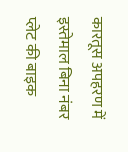कारतूस अपहरण में इस्तेमाल बिना नंबर प्लेट की बाइक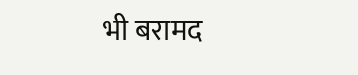भी बरामद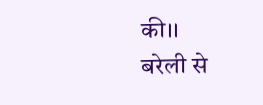की।।
बरेली से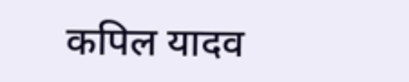कपिल यादव